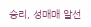승리, 성매매 알선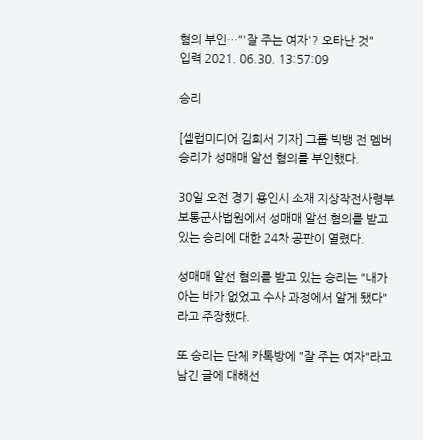혐의 부인…"'잘 주는 여자'? 오타난 것"
입력 2021. 06.30. 13:57:09

승리

[셀럽미디어 김희서 기자] 그룹 빅뱅 전 멤버 승리가 성매매 알선 혐의를 부인했다.

30일 오전 경기 용인시 소재 지상작전사령부 보통군사법원에서 성매매 알선 혐의를 받고 있는 승리에 대한 24차 공판이 열렸다.

성매매 알선 혐의를 받고 있는 승리는 "내가 아는 바가 없었고 수사 과정에서 알게 됐다"라고 주장했다.

또 승리는 단체 카톡방에 "잘 주는 여자"라고 남긴 글에 대해선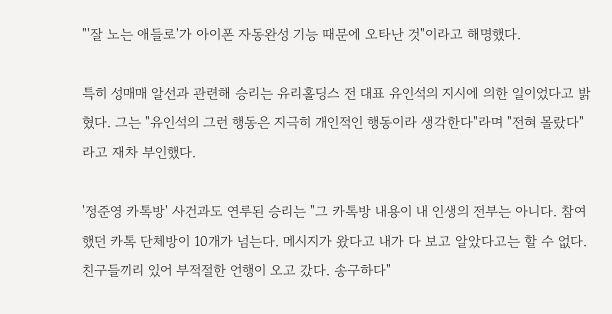"'잘 노는 애들로'가 아이폰 자동완성 기능 때문에 오타난 것"이라고 해명했다.

특히 성매매 알선과 관련해 승리는 유리홀딩스 전 대표 유인석의 지시에 의한 일이었다고 밝혔다. 그는 "유인석의 그런 행동은 지극히 개인적인 행동이라 생각한다"라며 "전혀 몰랐다"라고 재차 부인했다.

'정준영 카톡방' 사건과도 연루된 승리는 "그 카톡방 내용이 내 인생의 전부는 아니다. 참여했던 카톡 단체방이 10개가 넘는다. 메시지가 왔다고 내가 다 보고 알았다고는 할 수 없다. 친구들끼리 있어 부적절한 언행이 오고 갔다. 송구하다"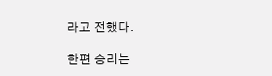라고 전했다.

한편 승리는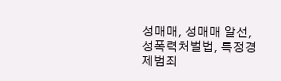성매매, 성매매 알선, 성폭력처벌법, 특정경제범죄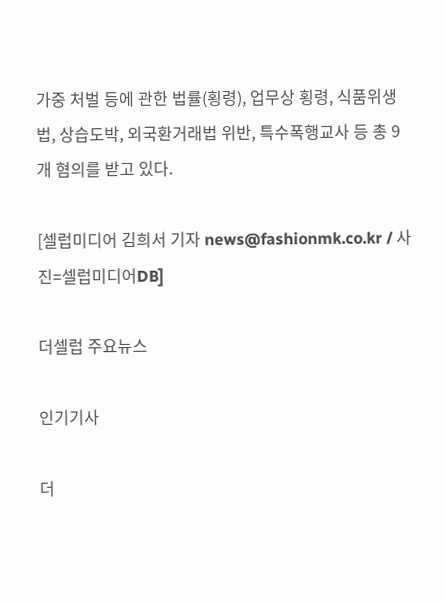가중 처벌 등에 관한 법률(횡령), 업무상 횡령, 식품위생법, 상습도박, 외국환거래법 위반, 특수폭행교사 등 총 9개 혐의를 받고 있다.

[셀럽미디어 김희서 기자 news@fashionmk.co.kr / 사진=셀럽미디어DB]

더셀럽 주요뉴스

인기기사

더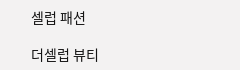셀럽 패션

더셀럽 뷰티